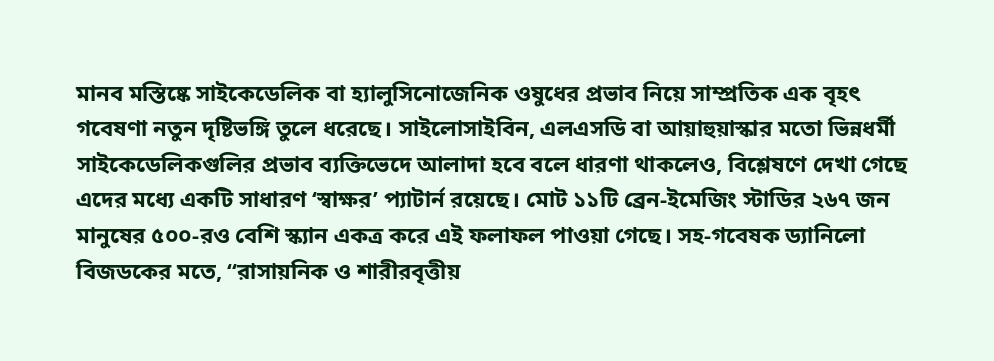মানব মস্তিষ্কে সাইকেডেলিক বা হ্যালুসিনোজেনিক ওষুধের প্রভাব নিয়ে সাম্প্রতিক এক বৃহৎ গবেষণা নতুন দৃষ্টিভঙ্গি তুলে ধরেছে। সাইলোসাইবিন, এলএসডি বা আয়াহুয়াস্কার মতো ভিন্নধর্মী সাইকেডেলিকগুলির প্রভাব ব্যক্তিভেদে আলাদা হবে বলে ধারণা থাকলেও, বিশ্লেষণে দেখা গেছে এদের মধ্যে একটি সাধারণ ‘স্বাক্ষর’ প্যাটার্ন রয়েছে। মোট ১১টি ব্রেন-ইমেজিং স্টাডির ২৬৭ জন মানুষের ৫০০-রও বেশি স্ক্যান একত্র করে এই ফলাফল পাওয়া গেছে। সহ-গবেষক ড্যানিলো বিজডকের মতে, “রাসায়নিক ও শারীরবৃত্তীয়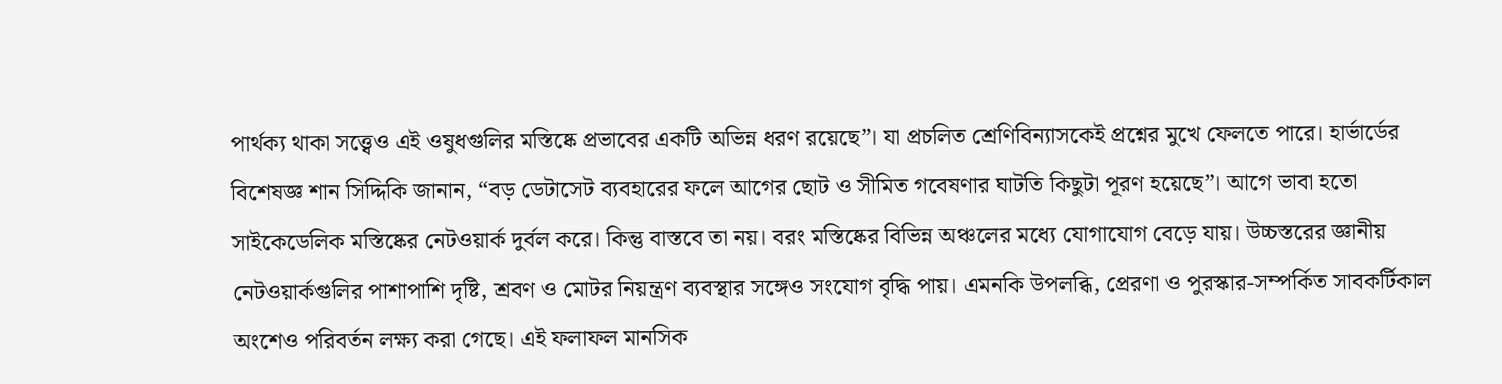পার্থক্য থাকা সত্ত্বেও এই ওষুধগুলির মস্তিষ্কে প্রভাবের একটি অভিন্ন ধরণ রয়েছে”। যা প্রচলিত শ্রেণিবিন্যাসকেই প্রশ্নের মুখে ফেলতে পারে। হার্ভার্ডের বিশেষজ্ঞ শান সিদ্দিকি জানান, “বড় ডেটাসেট ব্যবহারের ফলে আগের ছোট ও সীমিত গবেষণার ঘাটতি কিছুটা পূরণ হয়েছে”। আগে ভাবা হতো সাইকেডেলিক মস্তিষ্কের নেটওয়ার্ক দুর্বল করে। কিন্তু বাস্তবে তা নয়। বরং মস্তিষ্কের বিভিন্ন অঞ্চলের মধ্যে যোগাযোগ বেড়ে যায়। উচ্চস্তরের জ্ঞানীয় নেটওয়ার্কগুলির পাশাপাশি দৃষ্টি, শ্রবণ ও মোটর নিয়ন্ত্রণ ব্যবস্থার সঙ্গেও সংযোগ বৃদ্ধি পায়। এমনকি উপলব্ধি, প্রেরণা ও পুরস্কার-সম্পর্কিত সাবকর্টিকাল অংশেও পরিবর্তন লক্ষ্য করা গেছে। এই ফলাফল মানসিক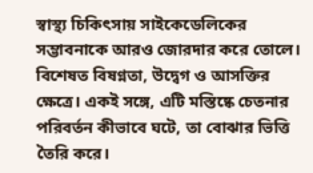স্বাস্থ্য চিকিৎসায় সাইকেডেলিকের সম্ভাবনাকে আরও জোরদার করে তোলে। বিশেষত বিষণ্নতা, উদ্বেগ ও আসক্তির ক্ষেত্রে। একই সঙ্গে, এটি মস্তিষ্কে চেতনার পরিবর্তন কীভাবে ঘটে, তা বোঝার ভিত্তি তৈরি করে।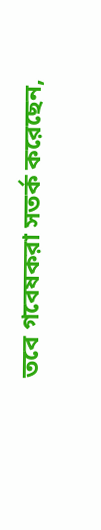তবে গবেষকরা সতর্ক করেছেন,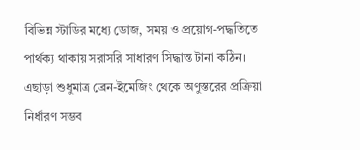বিভিন্ন স্টাডির মধ্যে ডোজ, সময় ও প্রয়োগ-পদ্ধতিতে পার্থক্য থাকায় সরাসরি সাধারণ সিদ্ধান্ত টানা কঠিন। এছাড়া শুধুমাত্র ব্রেন-ইমেজিং থেকে অণুস্তরের প্রক্রিয়া নির্ধারণ সম্ভব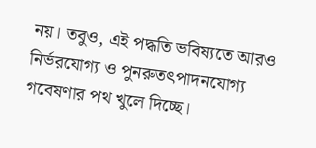নয়। তবুও, এই পদ্ধতি ভবিষ্যতে আরও নির্ভরযোগ্য ও পুনরুতৎপাদনযোগ্য গবেষণার পথ খুলে দিচ্ছে।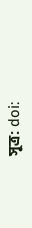সূত্র: doi: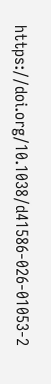https://doi.org/10.1038/d41586-026-01053-2